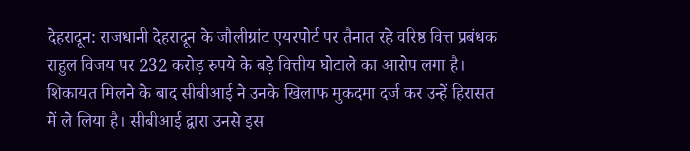देहरादून: राजधानी देहरादून के जौलीग्रांट एयरपोर्ट पर तैनात रहे वरिष्ठ वित्त प्रबंधक राहुल विजय पर 232 करोड़ रुपये के बड़े वित्तीय घोटाले का आरोप लगा है। शिकायत मिलने के बाद सीबीआई ने उनके खिलाफ मुकदमा दर्ज कर उन्हें हिरासत में ले लिया है। सीबीआई द्वारा उनसे इस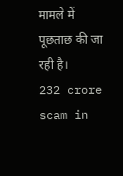मामले में पूछताछ की जा रही है।
232 crore scam in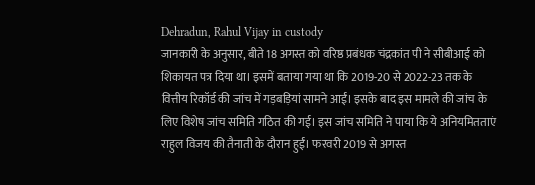Dehradun, Rahul Vijay in custody
जानकारी के अनुसार, बीते 18 अगस्त को वरिष्ठ प्रबंधक चंद्रकांत पी ने सीबीआई को शिकायत पत्र दिया था। इसमें बताया गया था कि 2019-20 से 2022-23 तक के वित्तीय रिकॉर्ड की जांच में गड़बड़ियां सामने आईं। इसके बाद इस मामले की जांच के लिए विशेष जांच समिति गठित की गई। इस जांच समिति ने पाया कि ये अनियमितताएं राहुल विजय की तैनाती के दौरान हुईं। फरवरी 2019 से अगस्त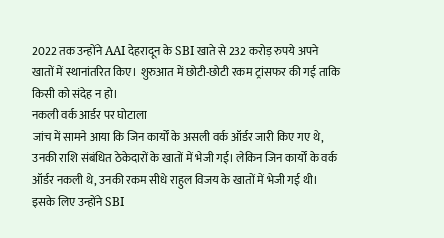2022 तक उन्होंने AAI देहरादून के SBI खाते से 232 करोड़ रुपये अपने खातों में स्थानांतरित किए। शुरुआत में छोटी-छोटी रकम ट्रांसफर की गई ताकि किसी को संदेह न हो।
नकली वर्क आर्डर पर घोटाला
जांच में सामने आया कि जिन कार्यों के असली वर्क ऑर्डर जारी किए गए थे, उनकी राशि संबंधित ठेकेदारों के खातों में भेजी गई। लेकिन जिन कार्यों के वर्क ऑर्डर नकली थे, उनकी रकम सीधे राहुल विजय के खातों में भेजी गई थी। इसके लिए उन्होंने SBI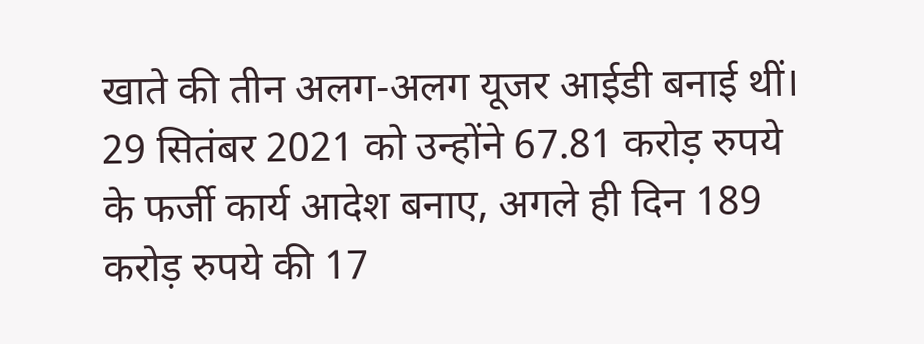खाते की तीन अलग-अलग यूजर आईडी बनाई थीं। 29 सितंबर 2021 को उन्होंने 67.81 करोड़ रुपये के फर्जी कार्य आदेश बनाए, अगले ही दिन 189 करोड़ रुपये की 17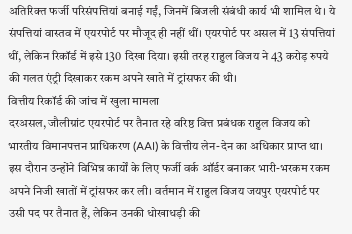अतिरिक्त फर्जी परिसंपत्तियां बनाई गईं, जिनमें बिजली संबंधी कार्य भी शामिल थे। ये संपत्तियां वास्तव में एयरपोर्ट पर मौजूद ही नहीं थीं। एयरपोर्ट पर असल में 13 संपत्तियां थीं, लेकिन रिकॉर्ड में इसे 130 दिखा दिया। इसी तरह राहुल विजय ने 43 करोड़ रुपये की गलत एंट्री दिखाकर रकम अपने खाते में ट्रांसफर की थी।
वित्तीय रिकॉर्ड की जांच में खुला मामला
दरअसल, जौलीग्रांट एयरपोर्ट पर तैनात रहे वरिष्ठ वित्त प्रबंधक राहुल विजय को भारतीय विमानपत्तन प्राधिकरण (AAI) के वित्तीय लेन-देन का अधिकार प्राप्त था। इस दौरान उन्होंने विभिन्न कार्यों के लिए फर्जी वर्क ऑर्डर बनाकर भारी-भरकम रकम अपने निजी खातों में ट्रांसफर कर ली। वर्तमान में राहुल विजय जयपुर एयरपोर्ट पर उसी पद पर तैनात हैं, लेकिन उनकी धोखाधड़ी की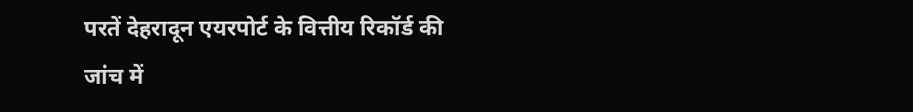परतें देहरादून एयरपोर्ट के वित्तीय रिकॉर्ड की जांच में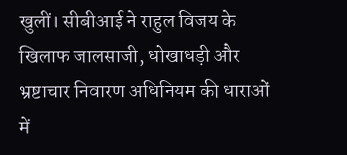खुलीं। सीबीआई ने राहुल विजय के खिलाफ जालसाजी, धोखाधड़ी और भ्रष्टाचार निवारण अधिनियम की धाराओं में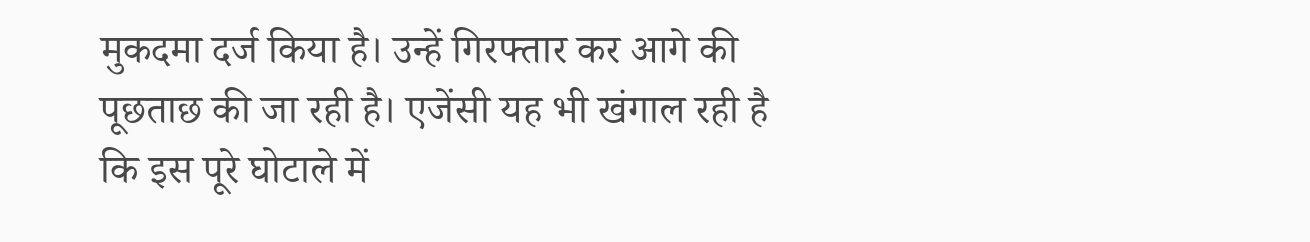मुकदमा दर्ज किया है। उन्हें गिरफ्तार कर आगे की पूछताछ की जा रही है। एजेंसी यह भी खंगाल रही है कि इस पूरे घोटाले में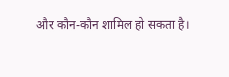और कौन-कौन शामिल हो सकता है।